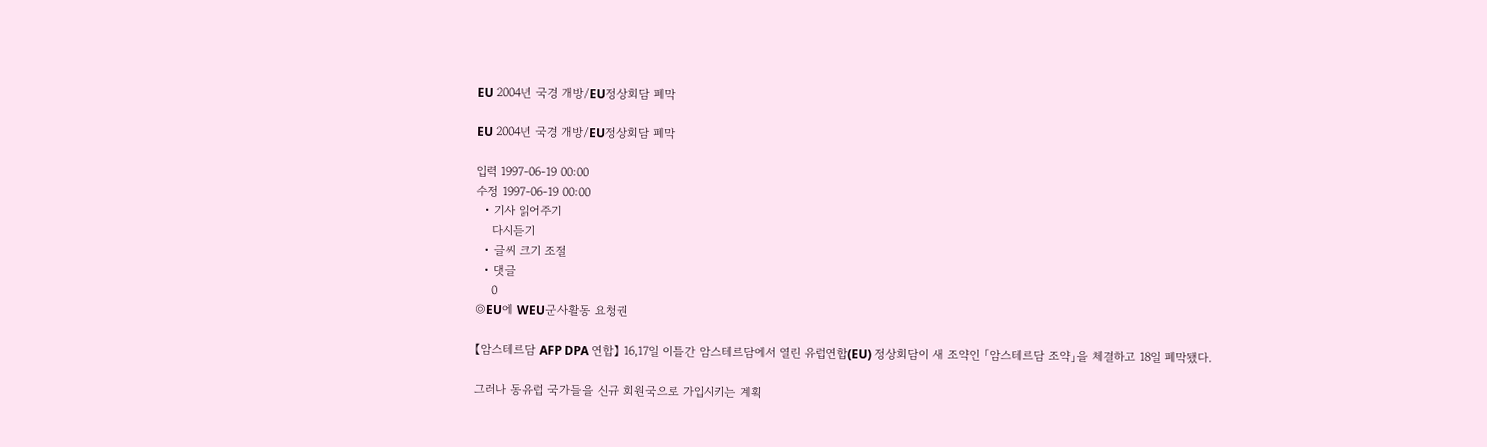EU 2004년 국경 개방/EU정상회담 폐막

EU 2004년 국경 개방/EU정상회담 폐막

입력 1997-06-19 00:00
수정 1997-06-19 00:00
  • 기사 읽어주기
    다시듣기
  • 글씨 크기 조절
  • 댓글
    0
◎EU에 WEU군사활동 요청권

【암스테르담 AFP DPA 연합】 16,17일 이틀간 암스테르담에서 열린 유럽연합(EU) 정상회담이 새 조약인 「암스테르담 조약」을 체결하고 18일 폐막됐다.

그러나 동유럽 국가들을 신규 회원국으로 가입시키는 계획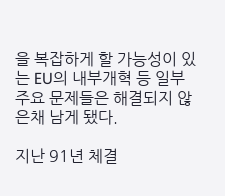을 복잡하게 할 가능성이 있는 EU의 내부개혁 등 일부 주요 문제들은 해결되지 않은채 남게 됐다.

지난 91년 체결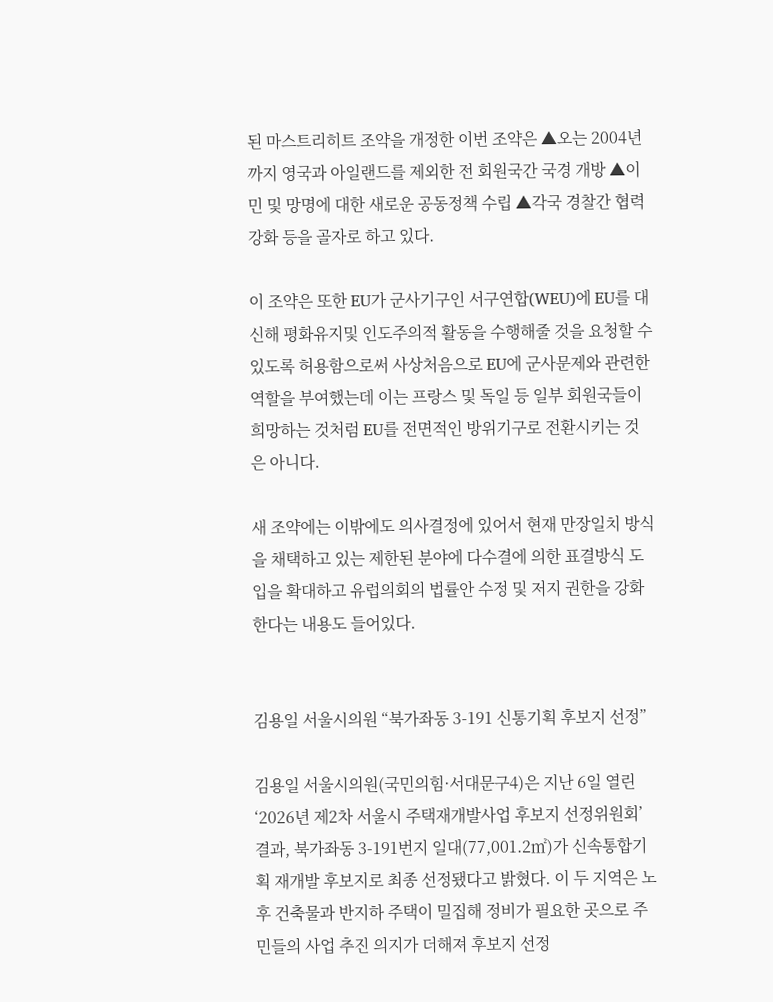된 마스트리히트 조약을 개정한 이번 조약은 ▲오는 2004년까지 영국과 아일랜드를 제외한 전 회원국간 국경 개방 ▲이민 및 망명에 대한 새로운 공동정책 수립 ▲각국 경찰간 협력 강화 등을 골자로 하고 있다.

이 조약은 또한 EU가 군사기구인 서구연합(WEU)에 EU를 대신해 평화유지및 인도주의적 활동을 수행해줄 것을 요청할 수 있도록 허용함으로써 사상처음으로 EU에 군사문제와 관련한 역할을 부여했는데 이는 프랑스 및 독일 등 일부 회원국들이 희망하는 것처럼 EU를 전면적인 방위기구로 전환시키는 것은 아니다.

새 조약에는 이밖에도 의사결정에 있어서 현재 만장일치 방식을 채택하고 있는 제한된 분야에 다수결에 의한 표결방식 도입을 확대하고 유럽의회의 법률안 수정 및 저지 권한을 강화한다는 내용도 들어있다.


김용일 서울시의원 “북가좌동 3-191 신통기획 후보지 선정”

김용일 서울시의원(국민의힘·서대문구4)은 지난 6일 열린 ‘2026년 제2차 서울시 주택재개발사업 후보지 선정위원회’ 결과, 북가좌동 3-191번지 일대(77,001.2㎡)가 신속통합기획 재개발 후보지로 최종 선정됐다고 밝혔다. 이 두 지역은 노후 건축물과 반지하 주택이 밀집해 정비가 필요한 곳으로 주민들의 사업 추진 의지가 더해져 후보지 선정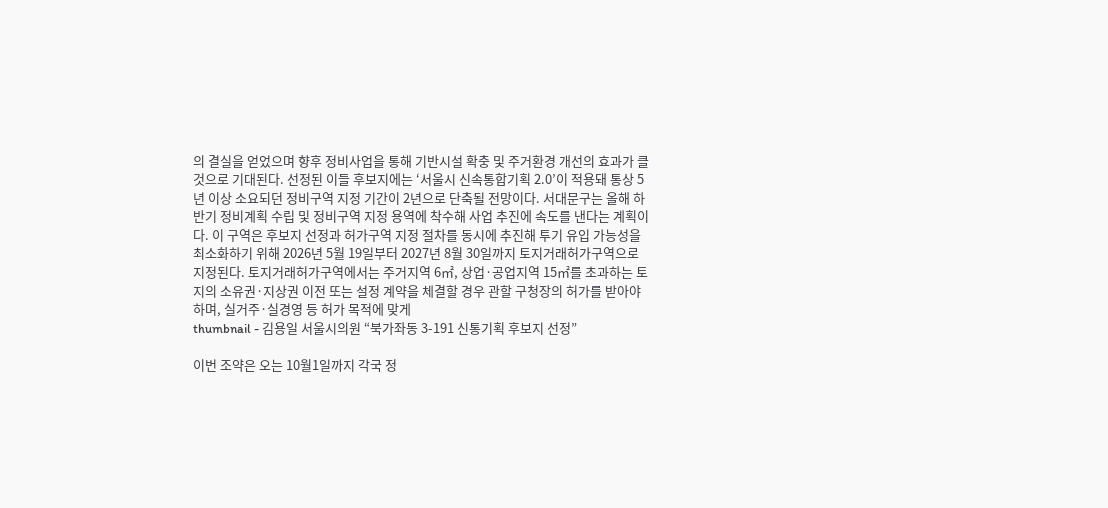의 결실을 얻었으며 향후 정비사업을 통해 기반시설 확충 및 주거환경 개선의 효과가 클 것으로 기대된다. 선정된 이들 후보지에는 ‘서울시 신속통합기획 2.0’이 적용돼 통상 5년 이상 소요되던 정비구역 지정 기간이 2년으로 단축될 전망이다. 서대문구는 올해 하반기 정비계획 수립 및 정비구역 지정 용역에 착수해 사업 추진에 속도를 낸다는 계획이다. 이 구역은 후보지 선정과 허가구역 지정 절차를 동시에 추진해 투기 유입 가능성을 최소화하기 위해 2026년 5월 19일부터 2027년 8월 30일까지 토지거래허가구역으로 지정된다. 토지거래허가구역에서는 주거지역 6㎡, 상업·공업지역 15㎡를 초과하는 토지의 소유권·지상권 이전 또는 설정 계약을 체결할 경우 관할 구청장의 허가를 받아야 하며, 실거주·실경영 등 허가 목적에 맞게
thumbnail - 김용일 서울시의원 “북가좌동 3-191 신통기획 후보지 선정”

이번 조약은 오는 10월1일까지 각국 정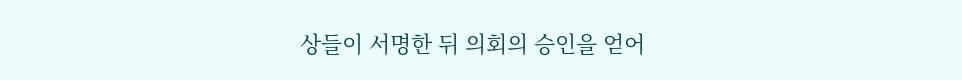상들이 서명한 뒤 의회의 승인을 얻어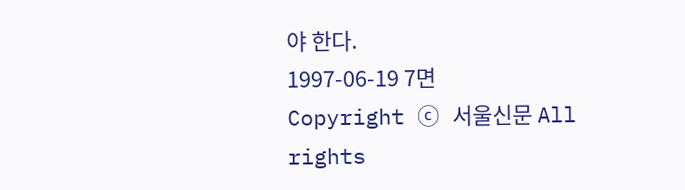야 한다.
1997-06-19 7면
Copyright ⓒ 서울신문 All rights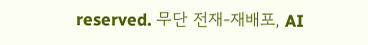reserved. 무단 전재-재배포, AI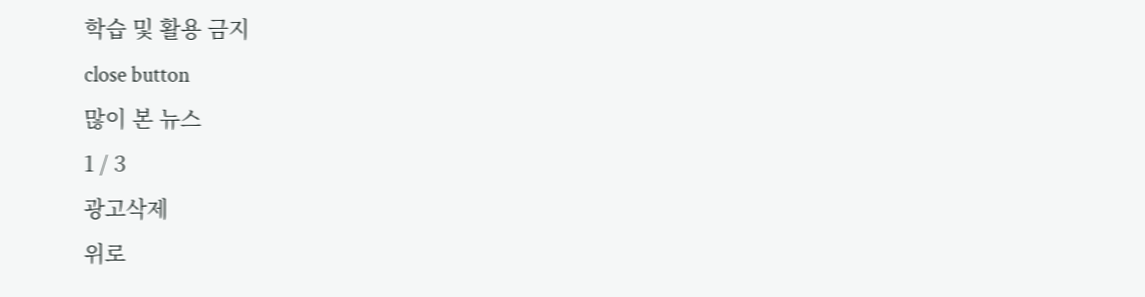학습 및 활용 금지
close button
많이 본 뉴스
1 / 3
광고삭제
위로